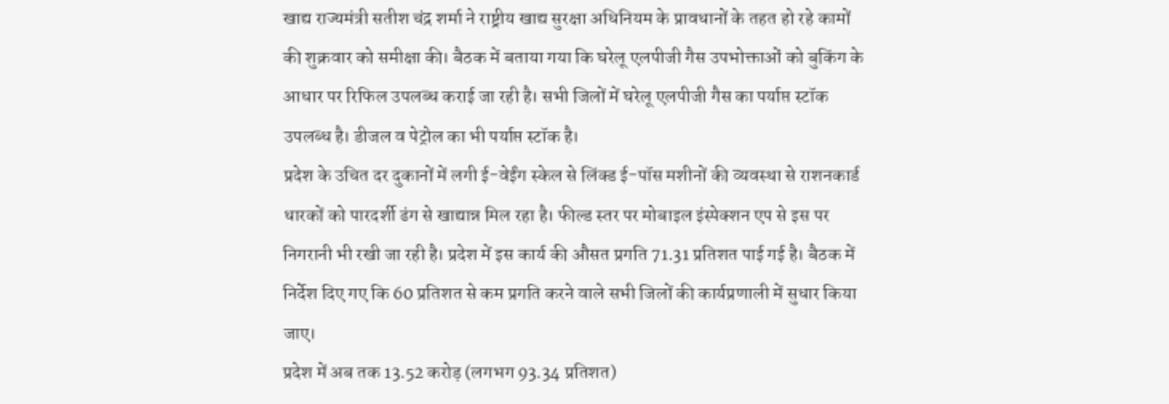खाद्य राज्यमंत्री सतीश चंद्र शर्मा ने राष्ट्रीय खाद्य सुरक्षा अधिनियम के प्रावधानों के तहत हो रहे कामों की शुक्रवार को समीक्षा की। बैठक में बताया गया कि घरेलू एलपीजी गैस उपभोक्ताओं को बुकिंग के आधार पर रिफिल उपलब्ध कराई जा रही है। सभी जिलों में घरेलू एलपीजी गैस का पर्याप्त स्टॉक उपलब्ध है। डीजल व पेट्रोल का भी पर्याप्त स्टॉक है।
प्रदेश के उचित दर दुकानों में लगी ई-वेईंग स्केल से लिंक्ड ई-पॉस मशीनों की व्यवस्था से राशनकार्ड धारकों को पारदर्शी ढंग से खाद्यान्न मिल रहा है। फील्ड स्तर पर मोबाइल इंस्पेक्शन एप से इस पर निगरानी भी रखी जा रही है। प्रदेश में इस कार्य की औसत प्रगति 71.31 प्रतिशत पाई गई है। बैठक में निर्देश दिए गए कि 60 प्रतिशत से कम प्रगति करने वाले सभी जिलों की कार्यप्रणाली में सुधार किया जाए।
प्रदेश में अब तक 13.52 करोड़ (लगभग 93.34 प्रतिशत)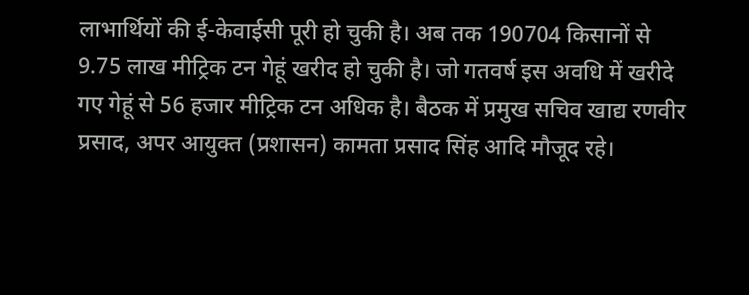लाभार्थियों की ई-केवाईसी पूरी हो चुकी है। अब तक 190704 किसानों से 9.75 लाख मीट्रिक टन गेहूं खरीद हो चुकी है। जो गतवर्ष इस अवधि में खरीदे गए गेहूं से 56 हजार मीट्रिक टन अधिक है। बैठक में प्रमुख सचिव खाद्य रणवीर प्रसाद, अपर आयुक्त (प्रशासन) कामता प्रसाद सिंह आदि मौजूद रहे।